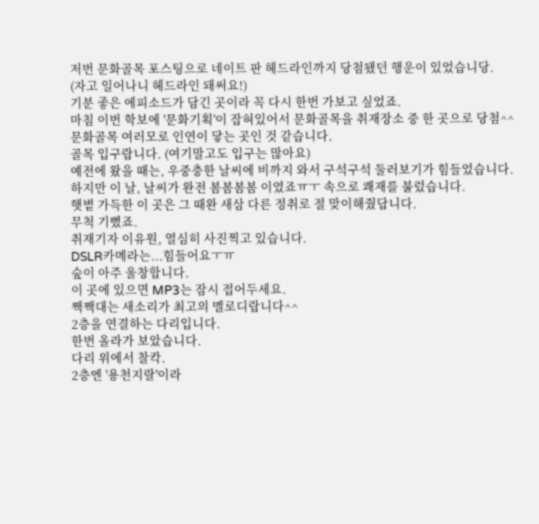저번 문화골목 포스팅으로 네이트 판 헤드라인까지 당첨됐던 행운이 있었습니당.
(자고 일어나니 헤드라인 돼써요!)
기분 좋은 에피소드가 담긴 곳이라 꼭 다시 한번 가보고 싶었죠.
마침 이번 학보에 '문화기획'이 잡혀있어서 문화골목을 취재장소 중 한 곳으로 당첨^^
문화골목 여러모로 인연이 닿는 곳인 것 같습니다.
골목 입구랍니다. (여기말고도 입구는 많아요)
예전에 왔을 때는, 우중충한 날씨에 비까지 와서 구석구석 둘러보기가 힘들었습니다.
하지만 이 날, 날씨가 완전 봄봄봄봄 이였죠ㅠㅜ 속으로 쾌재를 불렀습니다.
햇볕 가득한 이 곳은 그 때완 새삼 다른 정취로 절 맞이해줬답니다.
무척 기뻤죠.
취재기자 이유원, 열심히 사진찍고 있습니다.
DSLR카메라는...힘들어요ㅜㅠ
숲이 아주 울창합니다.
이 곳에 있으면 MP3는 잠시 접어두세요.
짹짹대는 새소리가 최고의 멜로디랍니다^^
2층을 연결하는 다리입니다.
한번 올라가 보았습니다.
다리 위에서 찰칵.
2층엔 '용천지랄'이라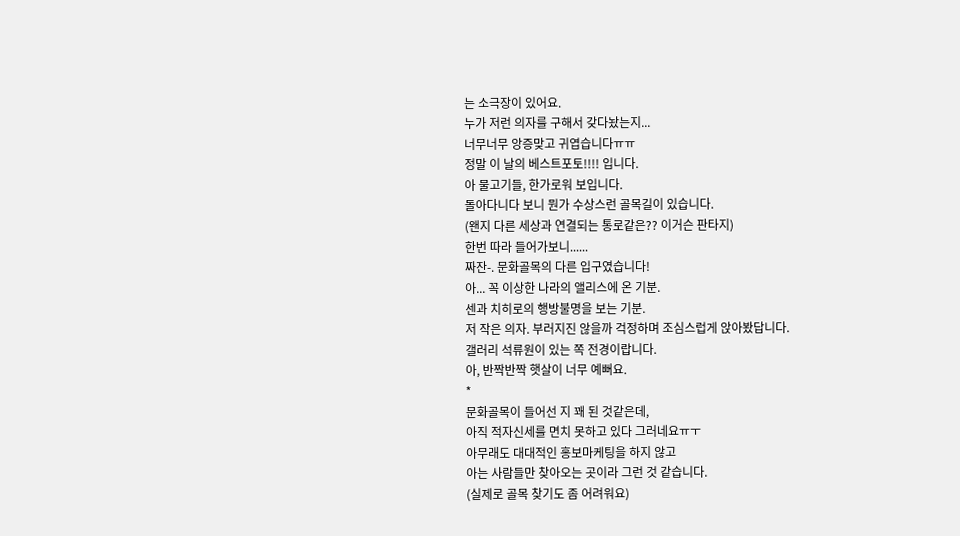는 소극장이 있어요.
누가 저런 의자를 구해서 갖다놨는지...
너무너무 앙증맞고 귀엽습니다ㅠㅠ
정말 이 날의 베스트포토!!!! 입니다.
아 물고기들, 한가로워 보입니다.
돌아다니다 보니 뭔가 수상스런 골목길이 있습니다.
(왠지 다른 세상과 연결되는 통로같은?? 이거슨 판타지)
한번 따라 들어가보니......
짜잔-. 문화골목의 다른 입구였습니다!
아... 꼭 이상한 나라의 앨리스에 온 기분.
센과 치히로의 행방불명을 보는 기분.
저 작은 의자. 부러지진 않을까 걱정하며 조심스럽게 앉아봤답니다.
갤러리 석류원이 있는 쪽 전경이랍니다.
아, 반짝반짝 햇살이 너무 예뻐요.
*
문화골목이 들어선 지 꽤 된 것같은데,
아직 적자신세를 면치 못하고 있다 그러네요ㅠㅜ
아무래도 대대적인 홍보마케팅을 하지 않고
아는 사람들만 찾아오는 곳이라 그런 것 같습니다.
(실제로 골목 찾기도 좀 어려워요)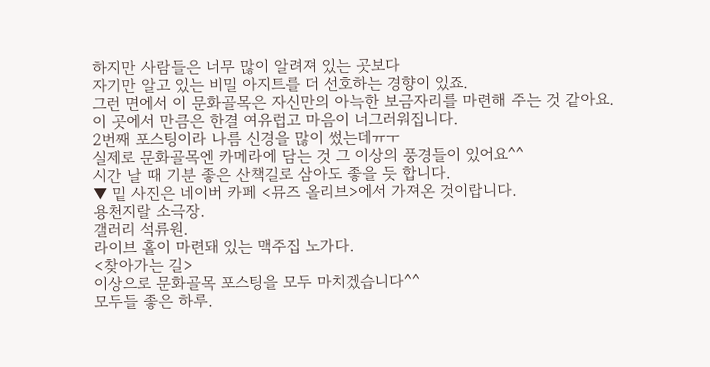하지만 사람들은 너무 많이 알려져 있는 곳보다
자기만 알고 있는 비밀 아지트를 더 선호하는 경향이 있죠.
그런 면에서 이 문화골목은 자신만의 아늑한 보금자리를 마련해 주는 것 같아요.
이 곳에서 만큼은 한결 여유럽고 마음이 너그러워집니다.
2번째 포스팅이라 나름 신경을 많이 썼는데ㅠㅜ
실제로 문화골목엔 카메라에 담는 것 그 이상의 풍경들이 있어요^^
시간 날 때 기분 좋은 산책길로 삼아도 좋을 듯 합니다.
▼ 밑 사진은 네이버 카페 <뮤즈 올리브>에서 가져온 것이랍니다.
용천지랄 소극장.
갤러리 석류원.
라이브 홀이 마련돼 있는 맥주집 노가다.
<찾아가는 길>
이상으로 문화골목 포스팅을 모두 마치겠습니다^^
모두들 좋은 하루.